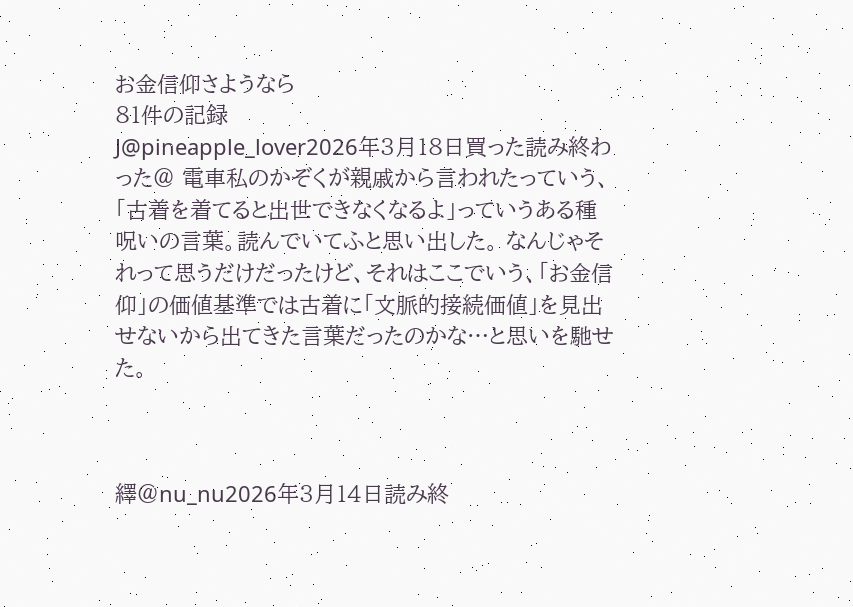お金信仰さようなら
81件の記録
J@pineapple_lover2026年3月18日買った読み終わった@ 電車私のかぞくが親戚から言われたっていう、「古着を着てると出世できなくなるよ」っていうある種呪いの言葉。読んでいてふと思い出した。 なんじゃそれって思うだけだったけど、それはここでいう、「お金信仰」の価値基準では古着に「文脈的接続価値」を見出せないから出てきた言葉だったのかな…と思いを馳せた。



繹@nu_nu2026年3月14日読み終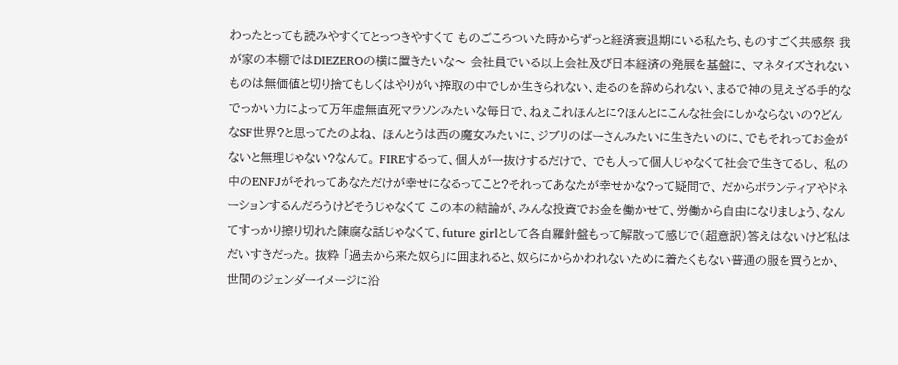わったとっても読みやすくてとっつきやすくて ものごころついた時からずっと経済衰退期にいる私たち、ものすごく共感祭 我が家の本棚ではDIEZEROの横に置きたいな〜 会社員でいる以上会社及び日本経済の発展を基盤に、 マネタイズされないものは無価値と切り捨てもしくはやりがい搾取の中でしか生きられない、走るのを辞められない、まるで神の見えざる手的なでっかい力によって万年虚無直死マラソンみたいな毎日で、ねぇこれほんとに?ほんとにこんな社会にしかならないの?どんなSF世界?と思ってたのよね、 ほんとうは西の魔女みたいに、ジブリのばーさんみたいに生きたいのに、でもそれってお金がないと無理じゃない?なんて。 FIREするって、個人が一抜けするだけで、 でも人って個人じゃなくて社会で生きてるし、 私の中のENFJがそれってあなただけが幸せになるってこと?それってあなたが幸せかな?って疑問で、 だからボランティアやドネーションするんだろうけどそうじゃなくて この本の結論が、みんな投資でお金を働かせて、労働から自由になりましょう、なんてすっかり擦り切れた陳腐な話じゃなくて、future girlとして各自羅針盤もって解散って感じで(超意訳)答えはないけど私はだいすきだった。 抜粋 「過去から来た奴ら」に囲まれると、奴らにからかわれないために着たくもない普通の服を買うとか、世間のジェンダーイメージに沿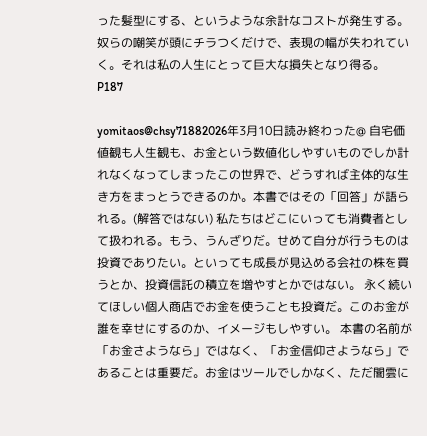った髪型にする、というような余計なコストが発生する。奴らの嘲笑が頭にチラつくだけで、表現の幅が失われていく。それは私の人生にとって巨大な損失となり得る。 P187

yomitaos@chsy71882026年3月10日読み終わった@ 自宅価値観も人生観も、お金という数値化しやすいものでしか計れなくなってしまったこの世界で、どうすれば主体的な生き方をまっとうできるのか。本書ではその「回答」が語られる。(解答ではない) 私たちはどこにいっても消費者として扱われる。もう、うんざりだ。せめて自分が行うものは投資でありたい。といっても成長が見込める会社の株を買うとか、投資信託の積立を増やすとかではない。 永く続いてほしい個人商店でお金を使うことも投資だ。このお金が誰を幸せにするのか、イメージもしやすい。 本書の名前が「お金さようなら」ではなく、「お金信仰さようなら」であることは重要だ。お金はツールでしかなく、ただ闇雲に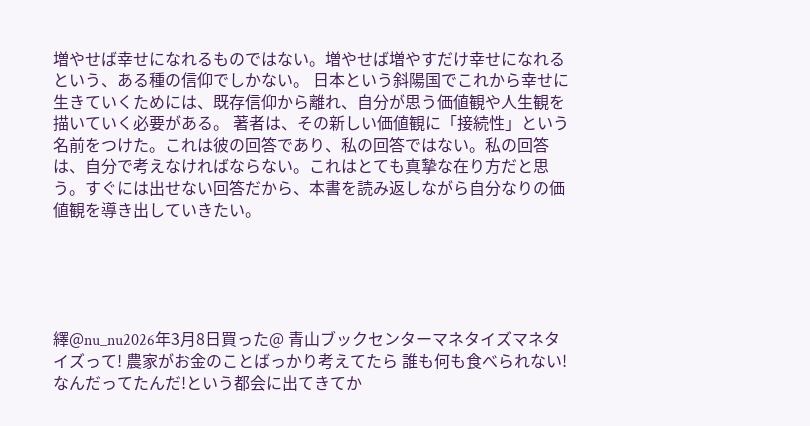増やせば幸せになれるものではない。増やせば増やすだけ幸せになれるという、ある種の信仰でしかない。 日本という斜陽国でこれから幸せに生きていくためには、既存信仰から離れ、自分が思う価値観や人生観を描いていく必要がある。 著者は、その新しい価値観に「接続性」という名前をつけた。これは彼の回答であり、私の回答ではない。私の回答は、自分で考えなければならない。これはとても真摯な在り方だと思う。すぐには出せない回答だから、本書を読み返しながら自分なりの価値観を導き出していきたい。





繹@nu_nu2026年3月8日買った@ 青山ブックセンターマネタイズマネタイズって! 農家がお金のことばっかり考えてたら 誰も何も食べられない! なんだってたんだ!という都会に出てきてか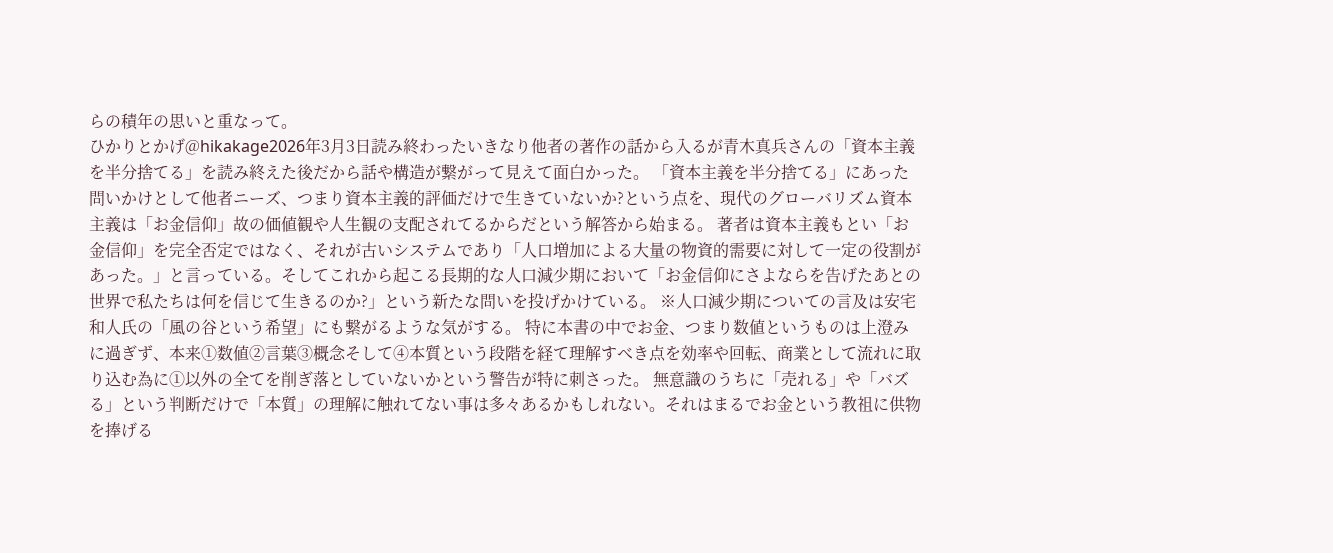らの積年の思いと重なって。
ひかりとかげ@hikakage2026年3月3日読み終わったいきなり他者の著作の話から入るが青木真兵さんの「資本主義を半分捨てる」を読み終えた後だから話や構造が繋がって見えて面白かった。 「資本主義を半分捨てる」にあった問いかけとして他者ニーズ、つまり資本主義的評価だけで生きていないか?という点を、現代のグローバリズム資本主義は「お金信仰」故の価値観や人生観の支配されてるからだという解答から始まる。 著者は資本主義もとい「お金信仰」を完全否定ではなく、それが古いシステムであり「人口増加による大量の物資的需要に対して一定の役割があった。」と言っている。そしてこれから起こる長期的な人口減少期において「お金信仰にさよならを告げたあとの世界で私たちは何を信じて生きるのか?」という新たな問いを投げかけている。 ※人口減少期についての言及は安宅和人氏の「風の谷という希望」にも繋がるような気がする。 特に本書の中でお金、つまり数値というものは上澄みに過ぎず、本来①数値②言葉③概念そして④本質という段階を経て理解すべき点を効率や回転、商業として流れに取り込む為に①以外の全てを削ぎ落としていないかという警告が特に刺さった。 無意識のうちに「売れる」や「バズる」という判断だけで「本質」の理解に触れてない事は多々あるかもしれない。それはまるでお金という教祖に供物を捧げる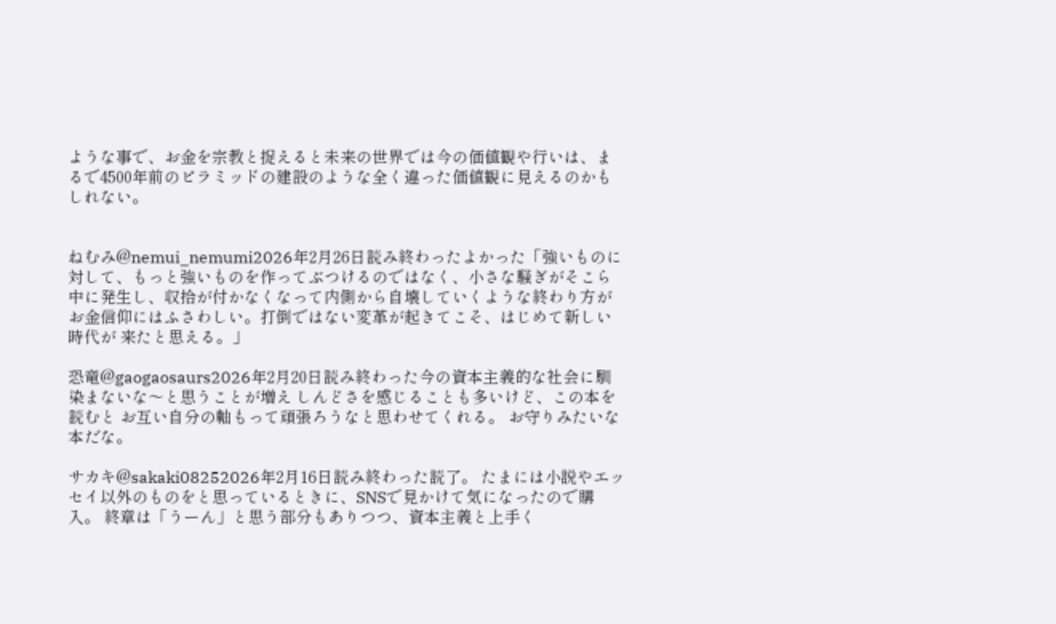ような事で、お金を宗教と捉えると未来の世界では今の価値観や行いは、まるで4500年前のピラミッドの建設のような全く違った価値観に見えるのかもしれない。


ねむみ@nemui_nemumi2026年2月26日読み終わったよかった「強いものに対して、もっと強いものを作ってぶつけるのではなく、小さな騒ぎがそこら中に発生し、収拾が付かなくなって内側から自壊していくような終わり方がお金信仰にはふさわしい。打倒ではない変革が起きてこそ、はじめて新しい時代が 来たと思える。」

恐竜@gaogaosaurs2026年2月20日読み終わった今の資本主義的な社会に馴染まないな〜と思うことが増え しんどさを感じることも多いけど、この本を読むと お互い自分の軸もって頑張ろうなと思わせてくれる。 お守りみたいな本だな。

サカキ@sakaki08252026年2月16日読み終わった読了。 たまには小説やエッセイ以外のものをと思っているときに、SNSで見かけて気になったので購入。 終章は「うーん」と思う部分もありつつ、資本主義と上手く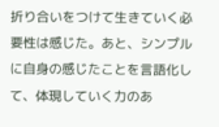折り合いをつけて生きていく必要性は感じた。あと、シンプルに自身の感じたことを言語化して、体現していく力のあ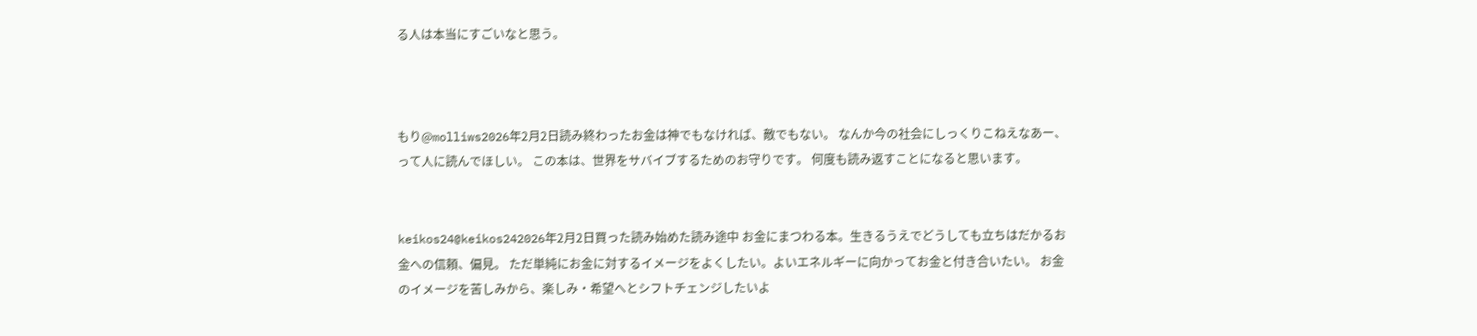る人は本当にすごいなと思う。



もり@molliws2026年2月2日読み終わったお金は神でもなければ、敵でもない。 なんか今の社会にしっくりこねえなあー、って人に読んでほしい。 この本は、世界をサバイブするためのお守りです。 何度も読み返すことになると思います。


keikos24@keikos242026年2月2日買った読み始めた読み途中 お金にまつわる本。生きるうえでどうしても立ちはだかるお金への信頼、偏見。 ただ単純にお金に対するイメージをよくしたい。よいエネルギーに向かってお金と付き合いたい。 お金のイメージを苦しみから、楽しみ・希望へとシフトチェンジしたいよ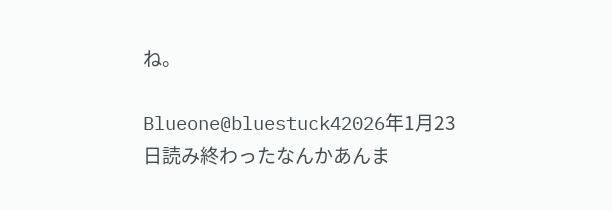ね。

Blueone@bluestuck42026年1月23日読み終わったなんかあんま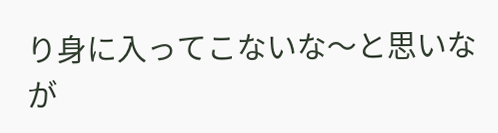り身に入ってこないな〜と思いなが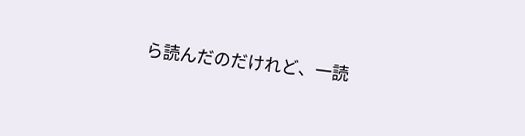ら読んだのだけれど、一読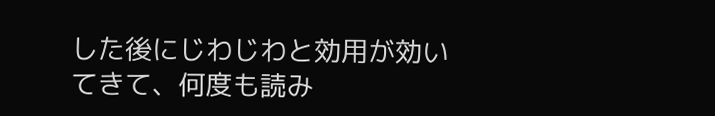した後にじわじわと効用が効いてきて、何度も読み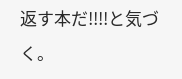返す本だ!!!!と気づく。